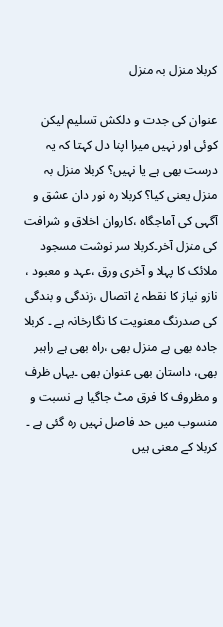کربلا منزل بہ منزل

عنوان کی جدت و دلکش تسلیم لیکن کوئی اور نہیں میرا اپنا دل کہتا کہ یہ درست بھی ہے یا نہیں؟ کربلا منزل بہ منزل یعنی کیا؟ کربلا رہ نور دان عشق و آگہی کی آماجگاہ ،کاروان اخلاق و شرافت کی منزل آخر۔کربلا سر نوشت مسجود ملائک کا پہلا و آخری ورق ،عہد و معبود ، نازو نیاز کا نقطہ ¿ اتصال ،زندگی و بندگی کی صدرنگ معنویت کا نگارخانہ ہے ۔ کربلا جادہ بھی ہے منزل بھی ،راہ بھی ہے راہبر بھی، داستان بھی عنوان بھی ۔یہاں ظرف و مظروف کا فرق مٹ جاگیا ہے نسبت و منسوب میں حد فاصل نہیں رہ گئی ہے ۔ کربلا کے معنی ہیں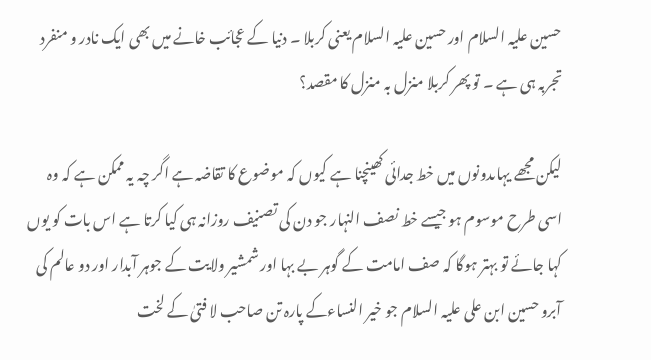حسین علیہ السلام اور حسین علیہ السلام یعنی کربلا ۔ دنیا کے عجائب خانے میں بھی ایک نادر و منفرد تجربہ ہی ہے ۔ تو پھر کربلا منزل بہ منزل کا مقصد؟

لیکن مجھے یہاںدونوں میں خط جدائی کھینچنا ہے کیوں کہ موضوع کا تقاضہ ہے اگر چہ یہ ممکن ہے کہ وہ اسی طرح موسوم ہو جیسے خط نصف النہار جو دن کی تصنیف روزانہ ہی کیا کرتا ہے اس بات کو یوں کہا جائے تو بہتر ہوگا کہ صف امامت کے گوہر بے بہا اور شمشیر ولایت کے جوہر آبدار اور دو عالم کی آبرو حسین ابن علی علیہ السلام جو خیر النساءکے پارہ تن صاحب لا فتیٰ کے لخت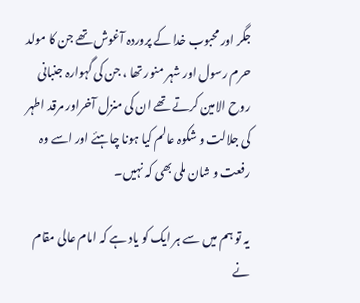جگر اور محبوب خدا کے پروردہ آغوش تھے جن کا مولد حرم رسول اور شہر منور تھا ، جن کی گہوارہ جنبانی روح الامین کرتے تھے ان کی منزل آخراور مرقد اطہر کی جلالت و شکوہ عالم کیا ہونا چاہئے اور اسے وہ رفعت و شان ملی بھی کہ نہیں۔

یہ تو ہم میں سے ہر ایک کو یاد ہے کہ امام عالی مقام نے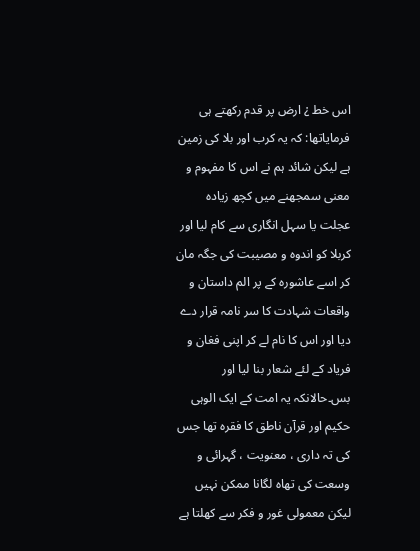اس خط ¿ ارض پر قدم رکھتے ہی فرمایاتھا: کہ یہ کرب اور بلا کی زمین ہے لیکن شائد ہم نے اس کا مفہوم و معنی سمجھنے میں کچھ زیادہ عجلت یا سہل انگاری سے کام لیا اور کربلا کو اندوہ و مصیبت کی جگہ مان کر اسے عاشورہ کے پر الم داستان و واقعات شہادت کا سر نامہ قرار دے دیا اور اس کا نام لے کر اپنی فغان و فریاد کے لئے شعار بنا لیا اور بس۔حالانکہ یہ امت کے ایک الوہی حکیم اور قرآن ناطق کا فقرہ تھا جس کی تہ داری ، معنویت ، گہرائی و وسعت کی تھاہ لگانا ممکن نہیں لیکن معمولی غور و فکر سے کھلتا ہے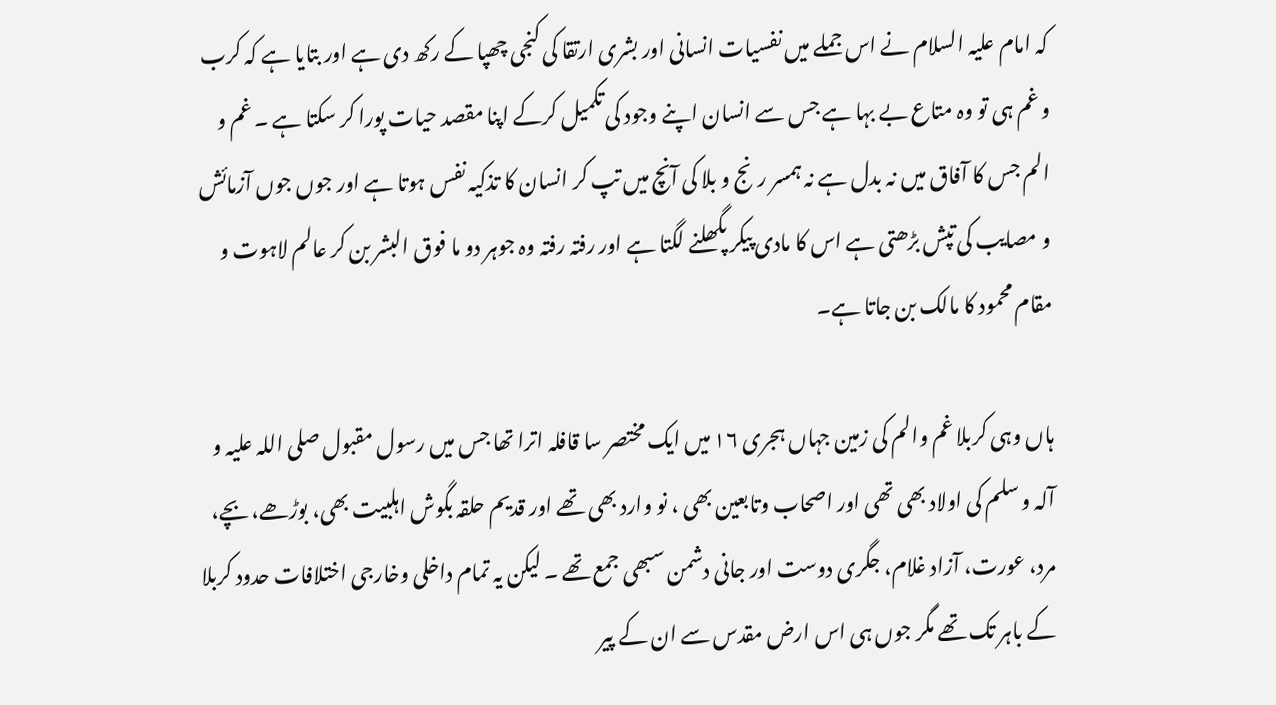کہ امام علیہ السلام نے اس جملے میں نفسیات انسانی اور بشری ارتقا کی کنجی چھپا کے رکھ دی ہے اور بتایا ہے کہ کرب و غم ہی تو وہ متاع بے بہا ہے جس سے انسان اپنے وجود کی تکمیل کرکے اپنا مقصد حیات پورا کر سکتا ہے ۔ غم و الم جس کا آفاق میں نہ بدل ہے نہ ہمسر رنج و بلا کی آنچ میں تپ کر انسان کا تذکیہ نفس ہوتا ہے اور جوں جوں آزمائش و مصایب کی تپش بڑھتی ہے اس کا مادی پیکر پگھلنے لگتا ہے اور رفتہ رفتہ وہ جوہر دو ما فوق البشر بن کر عالم لاہوت و مقام محمود کا مالک بن جاتا ہے۔

ہاں وہی کربلا غم والم کی زمین جہاں ہجری ١٦ میں ایک مختصر سا قافلہ اترا تھا جس میں رسول مقبول صلی اللہ علیہ و آلہ و سلم کی اولاد بھی تھی اور اصحاب وتابعین بھی ، نو وارد بھی تھے اور قدیم حلقہ بگوش اہلبیت بھی، بوڑھے، بچے، مرد، عورت، آزاد غلام، جگری دوست اور جانی دشمن سبھی جمع تھے ۔ لیکن یہ تمام داخلی وخارجی اختلافات حدود کربلا کے باہر تک تھے مگر جوں ہی اس ارض مقدس سے ان کے پیر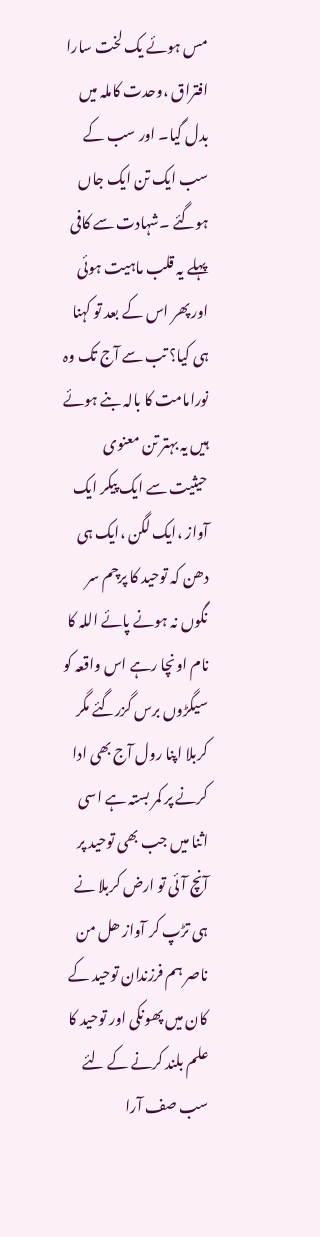مس ہوئے یک لخت سارا افتراق ،وحدت کاملہ میں بدل گیا۔ اور سب کے سب ایک تن ایک جاں ہوگئے ۔شہادت سے کافی پہلے یہ قلب ماہیت ہوئی اور پھر اس کے بعد تو کہنا ہی کیا؟ تب سے آج تک وہ نورامامت کا بالہ بنے ہوئے ہیں یہ بہتر تن معنوی حیثیت سے ایک پیکر ایک آواز ،ایک لگن ،ایک ہی دھن کہ توحید کا پرچم سر نگوں نہ ہونے پائے اللہ کا نام اونچا رہے اس واقعہ کو سیگڑوں برس گزرگئے مگر کربلا اپنا رول آج بھی ادا کرنے پر کمر بستہ ہے اسی اثنا میں جب بھی توحید پر آنچ آئی تو ارض کربلا نے ہی تڑپ کر آواز ھل من ناصر ہم فرزندان توحید کے کان میں پھونکی اور توحید کا علم بلند کرنے کے لئے سب صف آرا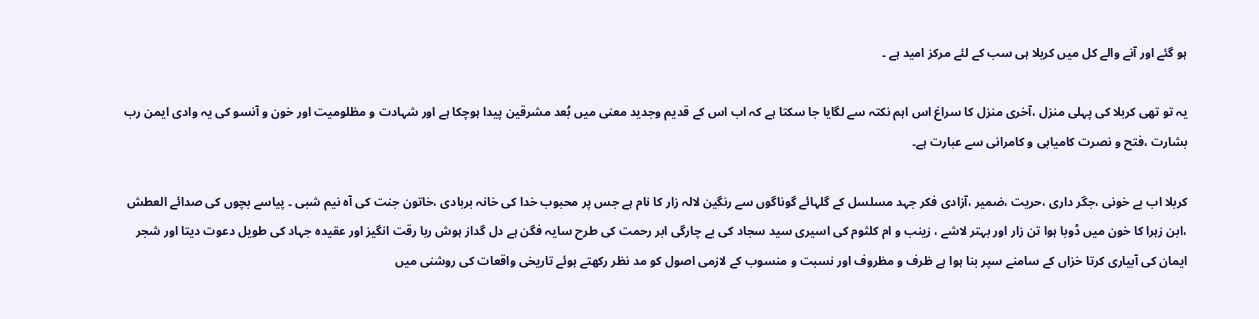ہو گئے اور آنے والے کل میں کربلا ہی سب کے لئے مرکز امید ہے ۔

یہ تو تھی کربلا کی پہلی منزل ،آخری منزل کا سراغ اس اہم نکتہ سے لگایا جا سکتا ہے کہ اب اس کے قدیم وجدید معنی میں بُعد مشرقین پیدا ہوچکا ہے اور شہادت و مظلومیت اور خون و آنسو کی یہ وادی ایمن رب بشارت ،فتح و نصرت کامیابی و کامرانی سے عبارت ہے۔

کربلا اب بے خونی ،جگر داری ،حریت ،ضمیر ،آزادی فکر جہد مسلسل کے گلہائے گوناگوں سے رنگین لالہ زار کا نام ہے جس پر محبوب خدا کی خانہ بربادی ،خاتون جنت کی آہ نیم شبی ۔ پیاسے بچوں کی صدائے العطش ،ابن زہرا کا خون میں ڈوبا ہوا تن زار اور بہتر لاشے ، زینب و ام کلثوم کی اسیری سید سجاد کی بے چارگی ابر رحمت کی طرح سایہ فگن ہے دل گداز ہوش ربا رقت انگیز اور عقیدہ جہاد کی طویل دعوت دیتا اور شجر ایمان کی آبیاری کرتا خزاں کے سامنے سپر بنا ہوا ہے ظرف و مظروف اور نسبت و منسوب کے لازمی اصول کو مد نظر رکھتے ہوئے تاریخی واقعات کی روشنی میں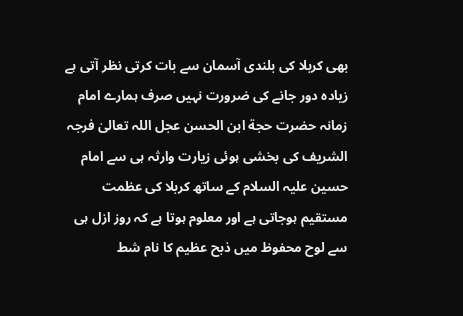بھی کربلا کی بلندی آسمان سے بات کرتی نظر آتی ہے زیادہ دور جانے کی ضرورت نہیں صرف ہمارے امام زمانہ حضرت حجة ابن الحسن عجل اللہ تعالیٰ فرجہ الشریف کی بخشی ہوئی زیارت وارثہ ہی سے امام حسین علیہ السلام کے ساتھ کربلا کی عظمت مستقیم ہوجاتی ہے اور معلوم ہوتا ہے کہ روز ازل ہی سے لوح محفوظ میں ذبح عظیم کا نام شط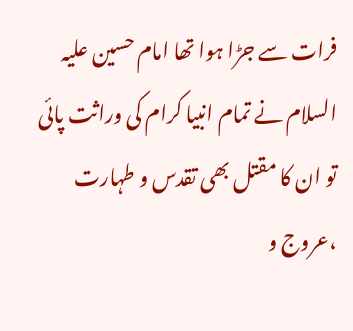فرات سے جڑا ہوا تھا امام حسین علیہ السلام نے تمام انبیا کرام کی وراثت پائی تو ان کا مقتل بھی تقدس و طہارت ،عروج و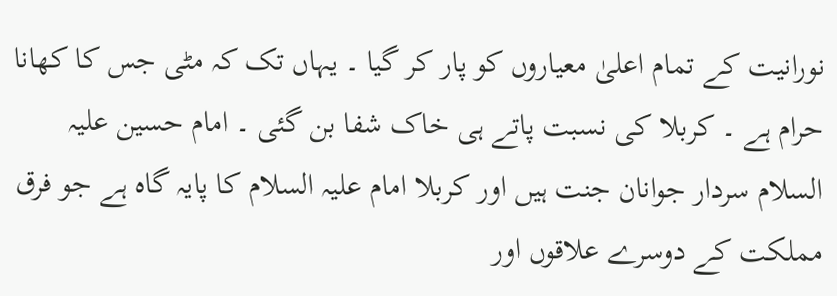نورانیت کے تمام اعلیٰ معیاروں کو پار کر گیا ۔ یہاں تک کہ مٹی جس کا کھانا حرام ہے ۔ کربلا کی نسبت پاتے ہی خاک شفا بن گئی ۔ امام حسین علیہ السلام سردار جوانان جنت ہیں اور کربلا امام علیہ السلام کا پایہ گاہ ہے جو فرق مملکت کے دوسرے علاقوں اور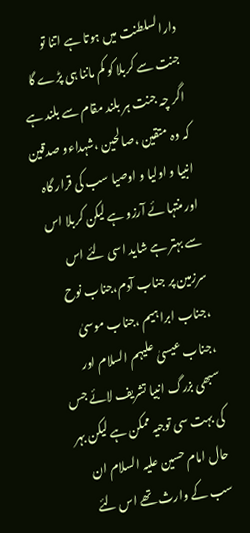دارالسلطنت میں ہوتا ہے اتنا تو جنت سے کربلا کو کم ماننا ہی پڑے گا اگر چہ جنت ہر بلند مقام سے بلند ہے کہ وہ متقین ،صالحین ،شہداءو صدقین انبیا و اولیا و اوصیا سب کی قرار گاہ اور منتہا ئے آرزو ہے لیکن کربلا اس سے بہتر ہے شاید اسی لئے اس سرزمین پر جناب آدم،جناب نوح ،جناب ابراہیم ،جناب موسیٰ ،جناب عیسیٰ علیہم السلام اور سبھی بزرگ انبیا تشریف لائے جس کی بہت سی توجیہ ممکن ہے لیکن بہر حال امام حسین علیہ السلام ان سب کے وارث تھے اس لئے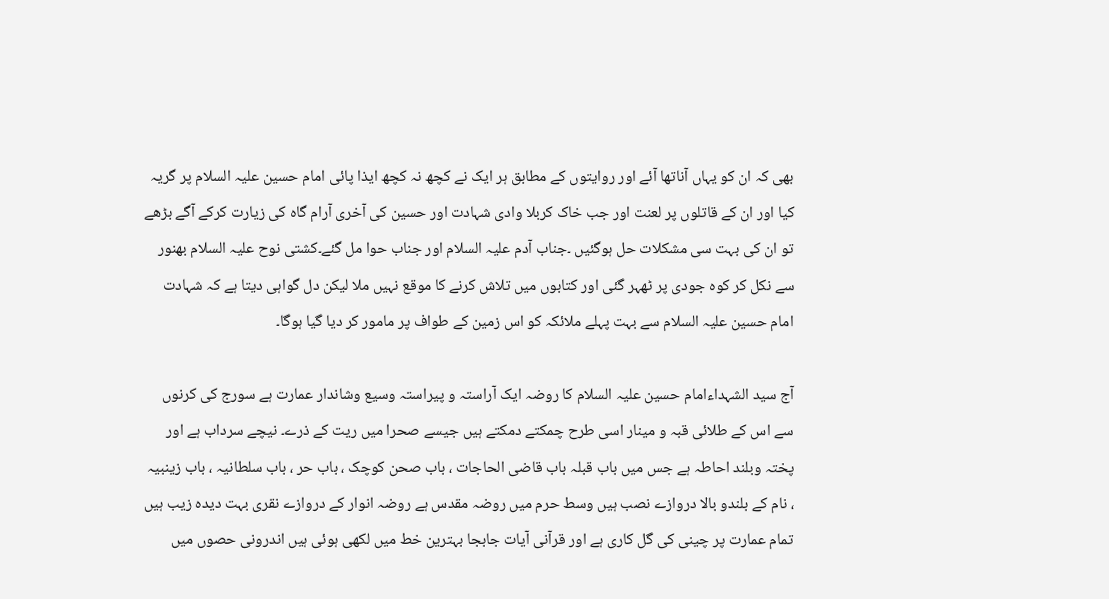بھی کہ ان کو یہاں آناتھا آئے اور روایتوں کے مطابق ہر ایک نے کچھ نہ کچھ ایذا پائی امام حسین علیہ السلام پر گریہ کیا اور ان کے قاتلوں پر لعنت اور جب خاک کربلا وادی شہادت اور حسین کی آخری آرام گاہ کی زیارت کرکے آگے بڑھے تو ان کی بہت سی مشکلات حل ہوگئیں ۔جناب آدم علیہ السلام اور جناب حوا مل گئے۔کشتی نوح علیہ السلام بھنور سے نکل کر کوہ جودی پر ٹھہر گئی اور کتابوں میں تلاش کرنے کا موقع نہیں ملا لیکن دل گواہی دیتا ہے کہ شہادت امام حسین علیہ السلام سے بہت پہلے ملائکہ کو اس زمین کے طواف پر مامور کر دیا گیا ہوگا۔

آج سید الشہداءامام حسین علیہ السلام کا روضہ ایک آراستہ و پیراستہ وسیع وشاندار عمارت ہے سورج کی کرنوں سے اس کے طلائی قبہ و مینار اسی طرح چمکتے دمکتے ہیں جیسے صحرا میں ریت کے ذرے۔ نیچے سرداب ہے اور پختہ وبلند احاطہ ہے جس میں باب قبلہ باب قاضی الحاجات ، باب صحن کوچک ، باب حر ، باب سلطانیہ ، باب زینبیہ ، نام کے بلندو بالا دروازے نصب ہیں وسط حرم میں روضہ مقدس ہے روضہ انوار کے دروازے نقری بہت دیدہ زیب ہیں تمام عمارت پر چینی کی گل کاری ہے اور قرآنی آیات جابجا بہترین خط میں لکھی ہوئی ہیں اندرونی حصوں میں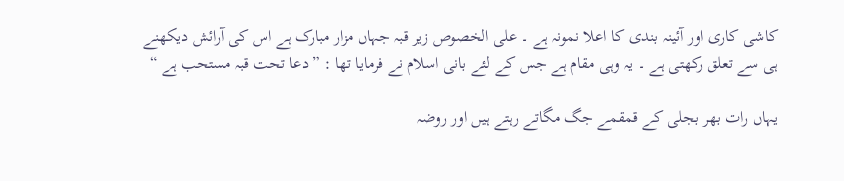کاشی کاری اور آئینہ بندی کا اعلا نمونہ ہے ۔ علی الخصوص زیر قبہ جہاں مزار مبارک ہے اس کی آرائش دیکھنے ہی سے تعلق رکھتی ہے ۔ یہ وہی مقام ہے جس کے لئے بانی اسلام نے فرمایا تھا : ”دعا تحت قبہ مستحب ہے “

یہاں رات بھر بجلی کے قمقمے جگ مگاتے رہتے ہیں اور روضہ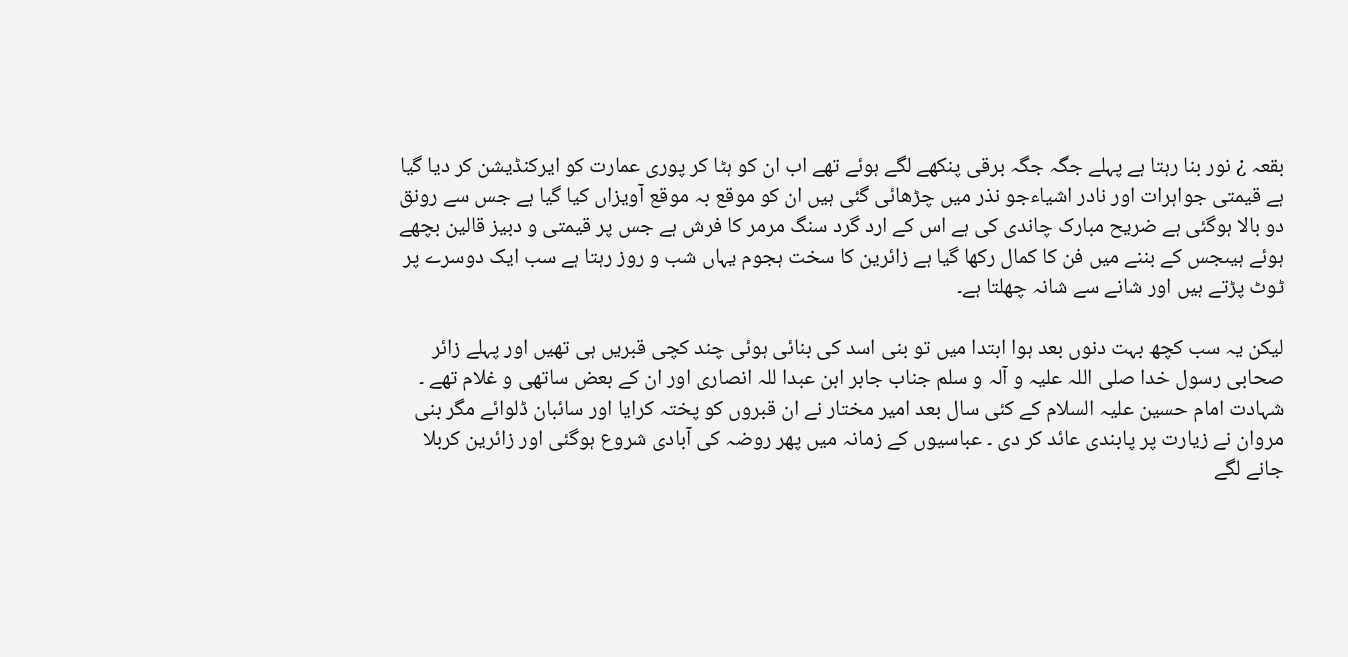بقعہ ¿ نور بنا رہتا ہے پہلے جگہ جگہ برقی پنکھے لگے ہوئے تھے اب ان کو ہٹا کر پوری عمارت کو ایرکنڈیشن کر دیا گیا ہے قیمتی جواہرات اور نادر اشیاءجو نذر میں چڑھائی گئی ہیں ان کو موقع بہ موقع آویزاں کیا گیا ہے جس سے رونق دو بالا ہوگئی ہے ضریح مبارک چاندی کی ہے اس کے ارد گرد سنگ مرمر کا فرش ہے جس پر قیمتی و دبیز قالین بچھے ہوئے ہیںجس کے بننے میں فن کا کمال رکھا گیا ہے زائرین کا سخت ہجوم یہاں شب و روز رہتا ہے سب ایک دوسرے پر ٹوٹ پڑتے ہیں اور شانے سے شانہ چھلتا ہے۔

لیکن یہ سب کچھ بہت دنوں بعد ہوا ابتدا میں تو بنی اسد کی بنائی ہوئی چند کچی قبریں ہی تھیں اور پہلے زائر صحابی رسول خدا صلی اللہ علیہ و آلہ و سلم جناب جابر ابن عبدا للہ انصاری اور ان کے بعض ساتھی و غلام تھے ۔ شہادت امام حسین علیہ السلام کے کئی سال بعد امیر مختار نے ان قبروں کو پختہ کرایا اور سائبان ڈلوائے مگر بنی مروان نے زیارت پر پابندی عائد کر دی ۔ عباسیوں کے زمانہ میں پھر روضہ کی آبادی شروع ہوگئی اور زائرین کربلا جانے لگے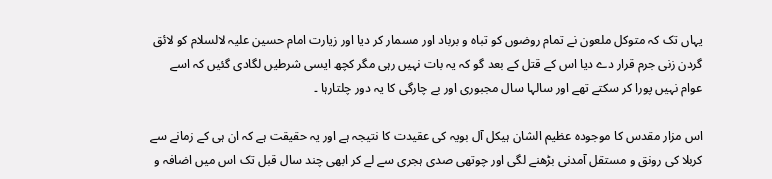یہاں تک کہ متوکل ملعون نے تمام روضوں کو تباہ و برباد اور مسمار کر دیا اور زیارت امام حسین علیہ لالسلام کو لائق گردن زنی جرم قرار دے دیا اس کے قتل کے بعد گو کہ یہ بات نہیں رہی مگر کچھ ایسی شرطیں لگادی گئیں کہ اسے عوام نہیں پورا کر سکتے تھے اور سالہا سال مجبوری اور بے چارگی کا یہ دور چلتارہا ۔

اس مزار مقدس کا موجودہ عظیم الشان ہیکل آل بویہ کی عقیدت کا نتیجہ ہے اور یہ حقیقت ہے کہ ان ہی کے زمانے سے کربلا کی رونق و مستقل آمدنی بڑھنے لگی اور چوتھی صدی ہجری سے لے کر ابھی چند سال قبل تک اس میں اضافہ و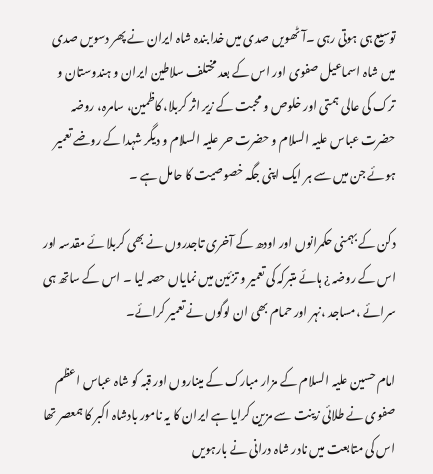توسیع ہی ہوتی رہی ۔آٹھویں صدی میں خدا بندہ شاہ ایران نے پھر دسویں صدی میں شاہ اسماعیل صفوی اور اس کے بعد مختلف سلاطین ایران و ہندوستان و ترک کی عالی ہمتی اور خلوص و محبت کے زیر اثر کربلا، کاظمین، سامرہ، روضہ حضرت عباس علیہ السلام و حضرت حر علیہ السلام و دیگر شہدا کے روضے تعمیر ہوئے جن میں سے ہر ایک اپنی جگہ خصوصیت کا حامل ہے ۔

دکن کے بہمنی حکمرانوں اور اودھ کے آخری تاجدروں نے بھی کربلا ئے مقدسہ اور اس کے روضہ ¿ ہائے متبرکہ کی تعمیر و تزئین میں نمایاں حصہ لیا ۔ اس کے ساتھ ہی سرائے ،مساجد ،نہر اور حمام بھی ان لوگوں نے تعمیر کرائے۔

امام حسین علیہ السلام کے مزار مبارک کے میناروں اور قبہ کو شاہ عباس اعظم صفوی نے طلائی زینت سے مزین کرایا ہے ایران کا یہ نامور بادشاہ اکبر کا ہمعصر تھا اس کی متابعت میں نادر شاہ درانی نے بارہویں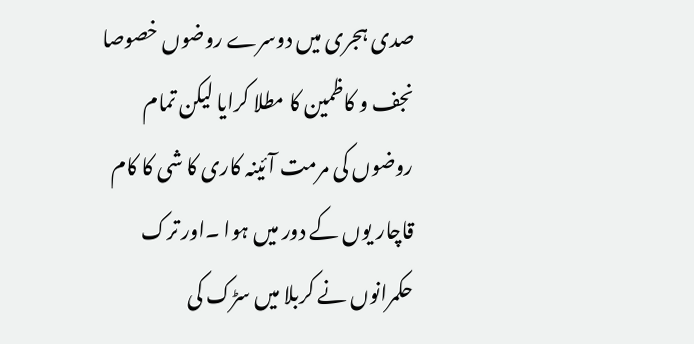صدی ہجری میں دوسرے روضوں خصوصا نجف و کاظمین کا مطلا کرایا لیکن تمام روضوں کی مرمت آئینہ کاری کا شی کا کام قاچار یوں کے دور میں ہوا ۔اور ترک حکمرانوں نے کربلا میں سڑک کی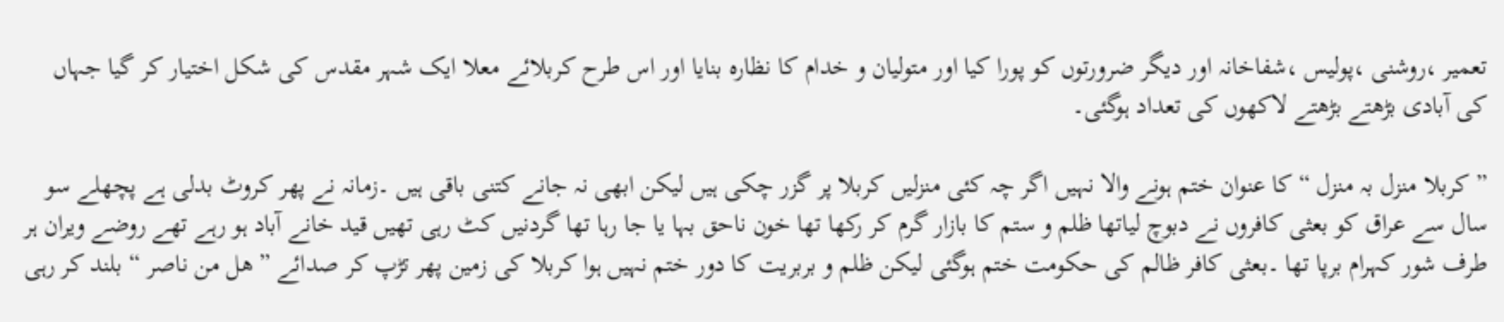تعمیر ،روشنی ،پولیس ،شفاخانہ اور دیگر ضرورتوں کو پورا کیا اور متولیان و خدام کا نظارہ بنایا اور اس طرح کربلائے معلا ایک شہر مقدس کی شکل اختیار کر گیا جہاں کی آبادی بڑھتے بڑھتے لاکھوں کی تعداد ہوگئی۔

” کربلا منزل بہ منزل “ کا عنوان ختم ہونے والا نہیں اگر چہ کئی منزلیں کربلا پر گزر چکی ہیں لیکن ابھی نہ جانے کتنی باقی ہیں ۔زمانہ نے پھر کروٹ بدلی ہے پچھلے سو سال سے عراق کو بعثی کافروں نے دبوچ لیاتھا ظلم و ستم کا بازار گرم کر رکھا تھا خون ناحق بہا یا جا رہا تھا گردنیں کٹ رہی تھیں قید خانے آباد ہو رہے تھے روضے ویران ہر طرف شور کہرام برپا تھا ۔بعثی کافر ظالم کی حکومت ختم ہوگئی لیکن ظلم و بربریت کا دور ختم نہیں ہوا کربلا کی زمین پھر تڑپ کر صدائے ” ھل من ناصر “ بلند کر رہی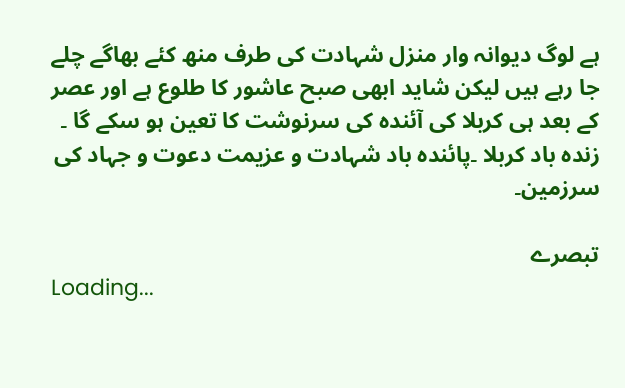ہے لوگ دیوانہ وار منزل شہادت کی طرف منھ کئے بھاگے چلے جا رہے ہیں لیکن شاید ابھی صبح عاشور کا طلوع ہے اور عصر کے بعد ہی کربلا کی آئندہ کی سرنوشت کا تعین ہو سکے گا ۔ زندہ باد کربلا ۔پائندہ باد شہادت و عزیمت دعوت و جہاد کی سرزمین۔

تبصرے
Loading...